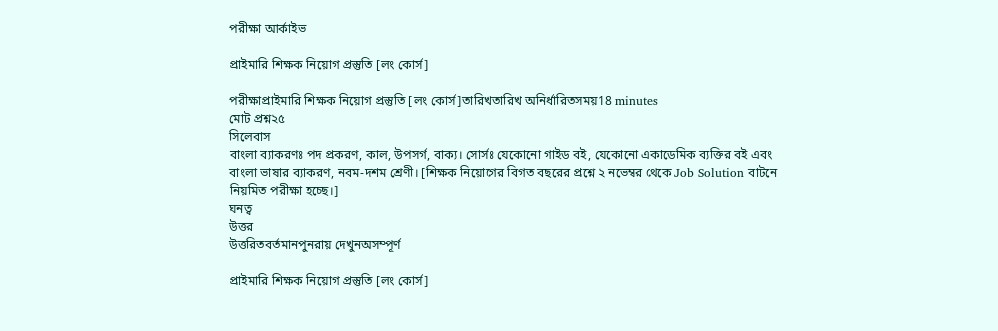পরীক্ষা আর্কাইভ

প্রাইমারি শিক্ষক নিয়োগ প্রস্তুতি [লং কোর্স]

পরীক্ষাপ্রাইমারি শিক্ষক নিয়োগ প্রস্তুতি [লং কোর্স]তারিখতারিখ অনির্ধারিতসময়18 minutes
মোট প্রশ্ন২৫
সিলেবাস
বাংলা ব্যাকরণঃ পদ প্রকরণ, কাল, উপসর্গ, বাক্য। সোর্সঃ যেকোনো গাইড বই, যেকোনো একাডেমিক ব্যক্তির বই এবং বাংলা ভাষার ব্যাকরণ, নবম-দশম শ্রেণী। [শিক্ষক নিয়োগের বিগত বছরের প্রশ্নে ২ নভেম্বর থেকে Job Solution বাটনে নিয়মিত পরীক্ষা হচ্ছে।]
ঘনত্ব
উত্তর
উত্তরিতবর্তমানপুনরায় দেখুনঅসম্পূর্ণ

প্রাইমারি শিক্ষক নিয়োগ প্রস্তুতি [লং কোর্স]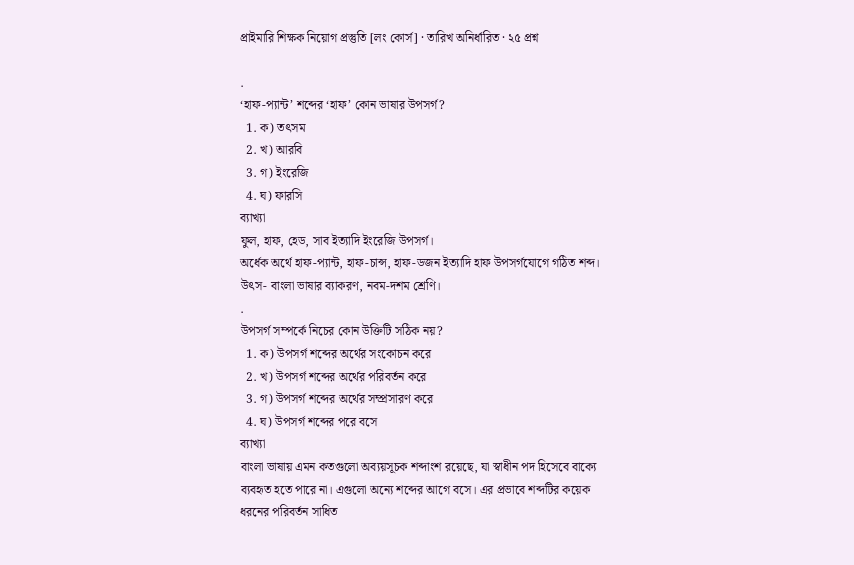প্রাইমারি শিক্ষক নিয়োগ প্রস্তুতি [লং কোর্স] · তারিখ অনির্ধারিত · ২৫ প্রশ্ন

.
‘হাফ-প্যান্ট’ শব্দের ‘হাফ’ কোন ভাষার উপসর্গ?
  1. ক) তৎসম
  2. খ) আরবি
  3. গ) ইংরেজি
  4. ঘ) ফারসি
ব্যাখ্যা
ফুল, হাফ, হেড, সাব ইত্যাদি ইংরেজি উপসর্গ।
অর্ধেক অর্থে হাফ-প্যান্ট, হাফ-চান্স, হাফ-ডজন ইত্যাদি হাফ উপসর্গযোগে গঠিত শব্দ।
উৎস- বাংলা ভাষার ব্যাকরণ, নবম-দশম শ্রেণি।
.
উপসর্গ সম্পর্কে নিচের কোন উক্তিটি সঠিক নয়?
  1. ক) উপসর্গ শব্দের অর্থের সংকোচন করে
  2. খ) উপসর্গ শব্দের অর্থের পরিবর্তন করে
  3. গ) উপসর্গ শব্দের অর্থের সম্প্রসারণ করে
  4. ঘ) উপসর্গ শব্দের পরে বসে
ব্যাখ্যা
বাংলা ভাষায় এমন কতগুলো অব্যয়সূচক শব্দাংশ রয়েছে, যা স্বাধীন পদ হিসেবে বাক্যে ব্যবহৃত হতে পারে না। এগুলো অন্যে শব্দের আগে বসে। এর প্রভাবে শব্দটির কয়েক ধরনের পরিবর্তন সাধিত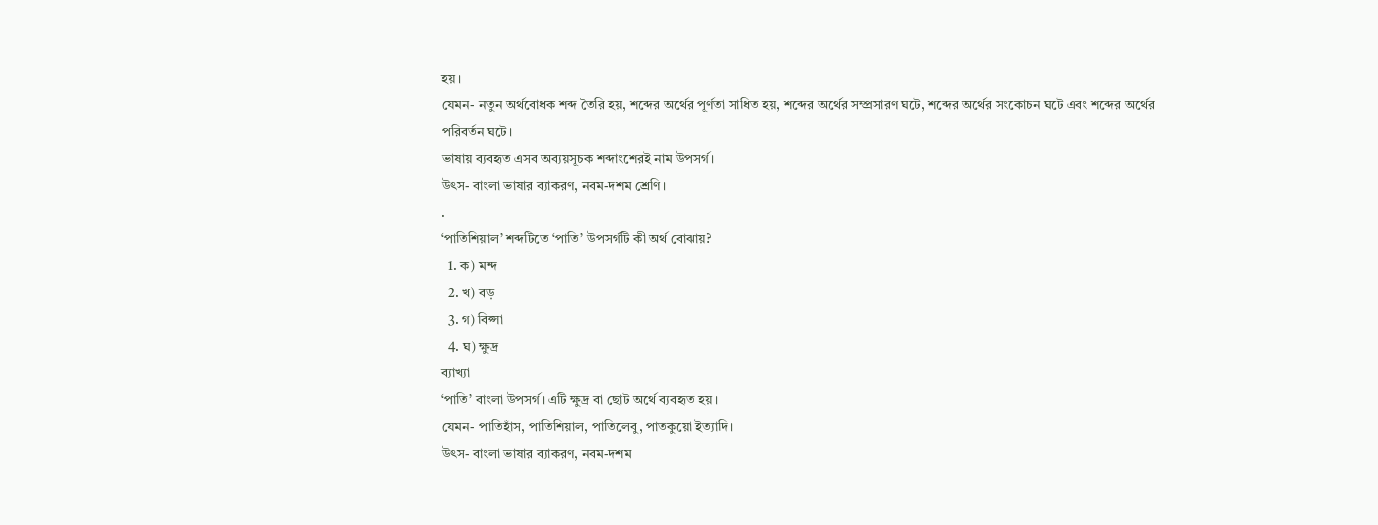হয়।
যেমন- নতুন অর্থবোধক শব্দ তৈরি হয়, শব্দের অর্থের পূর্ণতা সাধিত হয়, শব্দের অর্থের সম্প্রসারণ ঘটে, শব্দের অর্থের সংকোচন ঘটে এবং শব্দের অর্থের পরিবর্তন ঘটে।
ভাষায় ব্যবহৃত এসব অব্যয়সূচক শব্দাংশেরই নাম উপসর্গ।
উৎস- বাংলা ভাষার ব্যাকরণ, নবম-দশম শ্রেণি।
.
‘পাতিশিয়াল’ শব্দটিতে ‘পাতি’ উপসর্গটি কী অর্থ বোঝায়?
  1. ক) মন্দ
  2. খ) বড়
  3. গ) বিপ্সা
  4. ঘ) ক্ষুদ্র
ব্যাখ্যা
‘পাতি’ বাংলা উপসর্গ। এটি ক্ষুদ্র বা ছোট অর্থে ব্যবহৃত হয়।
যেমন- পাতিহাঁস, পাতিশিয়াল, পাতিলেবু, পাতকুয়ো ইত্যাদি।
উৎস- বাংলা ভাষার ব্যাকরণ, নবম-দশম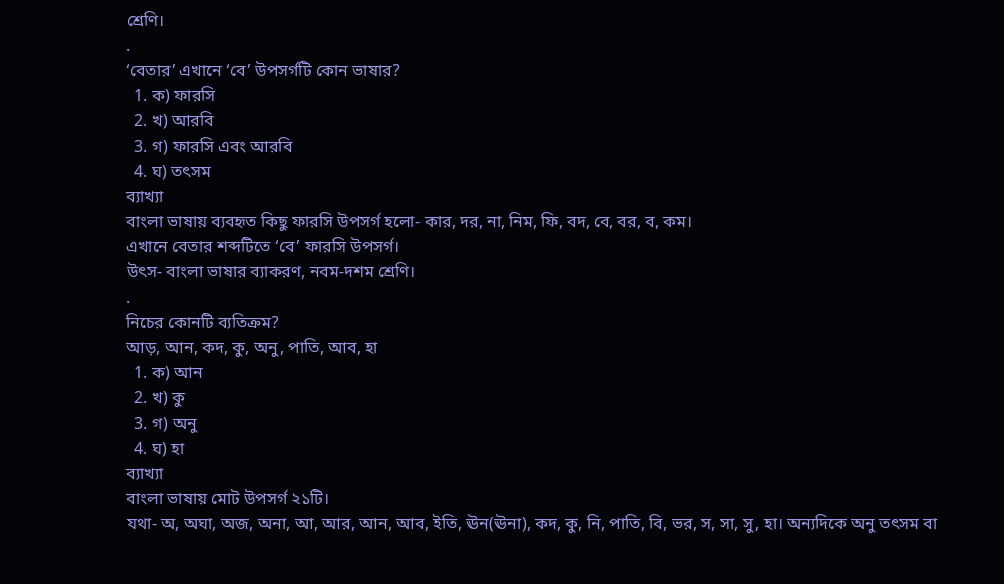শ্রেণি।
.
‘বেতার’ এখানে ‘বে’ উপসর্গটি কোন ভাষার?
  1. ক) ফারসি
  2. খ) আরবি
  3. গ) ফারসি এবং আরবি
  4. ঘ) তৎসম
ব্যাখ্যা
বাংলা ভাষায় ব্যবহৃত কিছু ফারসি উপসর্গ হলো- কার, দর, না, নিম, ফি, বদ, বে, বর, ব, কম।
এখানে বেতার শব্দটিতে ‘বে’ ফারসি উপসর্গ।
উৎস- বাংলা ভাষার ব্যাকরণ, নবম-দশম শ্রেণি।
.
নিচের কোনটি ব্যতিক্রম?
আড়, আন, কদ, কু, অনু, পাতি, আব, হা
  1. ক) আন
  2. খ) কু
  3. গ) অনু
  4. ঘ) হা
ব্যাখ্যা
বাংলা ভাষায় মোট উপসর্গ ২১টি।
যথা- অ, অঘা, অজ, অনা, আ, আর, আন, আব, ইতি, ঊন(ঊনা), কদ, কু, নি, পাতি, বি, ভর, স, সা, সু, হা। অন্যদিকে অনু তৎসম বা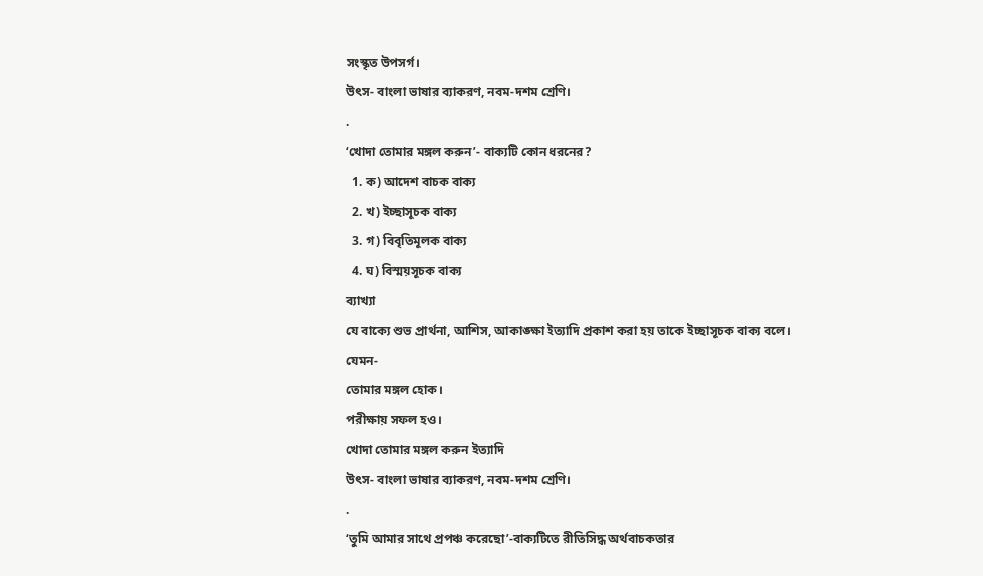সংস্কৃত উপসর্গ।
উৎস- বাংলা ভাষার ব্যাকরণ, নবম-দশম শ্রেণি।
.
‘খোদা তোমার মঙ্গল করুন’- বাক্যটি কোন ধরনের?
  1. ক) আদেশ বাচক বাক্য
  2. খ) ইচ্ছাসূচক বাক্য
  3. গ) বিবৃতিমূলক বাক্য
  4. ঘ) বিস্ময়সূচক বাক্য
ব্যাখ্যা
যে বাক্যে শুভ প্রার্থনা, আশিস, আকাঙ্ক্ষা ইত্যাদি প্রকাশ করা হয় তাকে ইচ্ছাসূচক বাক্য বলে।
যেমন-
তোমার মঙ্গল হোক।
পরীক্ষায় সফল হও।
খোদা তোমার মঙ্গল করুন ইত্যাদি
উৎস- বাংলা ভাষার ব্যাকরণ, নবম-দশম শ্রেণি।
.
‘তুমি আমার সাথে প্রপঞ্চ করেছো’-বাক্যটিতে রীতিসিদ্ধ অর্থবাচকতার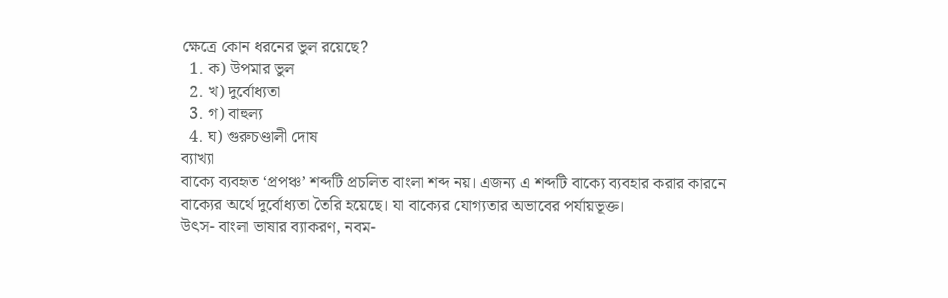ক্ষেত্রে কোন ধরনের ভুল রয়েছে?
  1. ক) উপমার ভুল
  2. খ) দুর্বোধ্যতা
  3. গ) বাহুল্য
  4. ঘ) গুরুচণ্ডালী দোষ
ব্যাখ্যা
বাক্যে ব্যবহৃত ‘প্রপঞ্চ’ শব্দটি প্রচলিত বাংলা শব্দ নয়। এজন্য এ শব্দটি বাক্যে ব্যবহার করার কারনে বাক্যের অর্থে দুর্বোধ্যতা তৈরি হয়েছে। যা বাক্যের যোগ্যতার অভাবের পর্যায়ভূক্ত।
উৎস- বাংলা ভাষার ব্যাকরণ, নবম-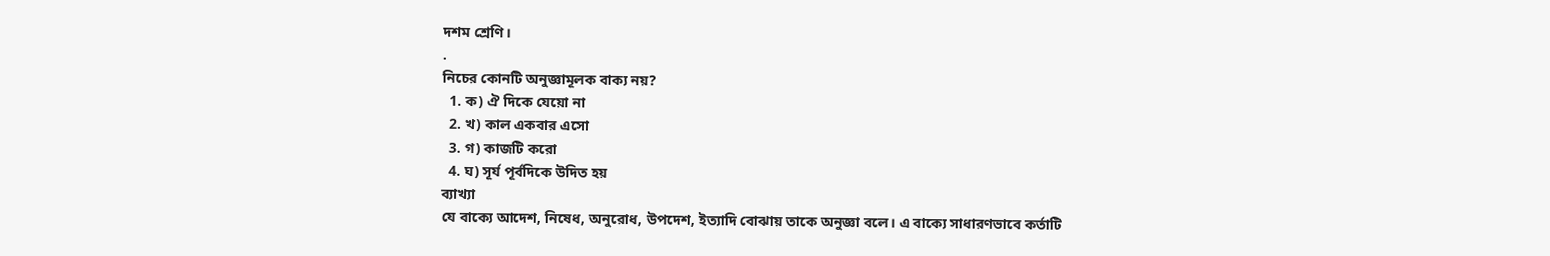দশম শ্রেণি।
.
নিচের কোনটি অনুজ্ঞামূলক বাক্য নয়?
  1. ক) ঐ দিকে যেয়ো না
  2. খ) কাল একবার এসো
  3. গ) কাজটি করো
  4. ঘ) সূর্য পূর্বদিকে উদিত হয়
ব্যাখ্যা
যে বাক্যে আদেশ, নিষেধ, অনুরোধ, উপদেশ, ইত্যাদি বোঝায় তাকে অনুজ্ঞা বলে। এ বাক্যে সাধারণভাবে কর্তাটি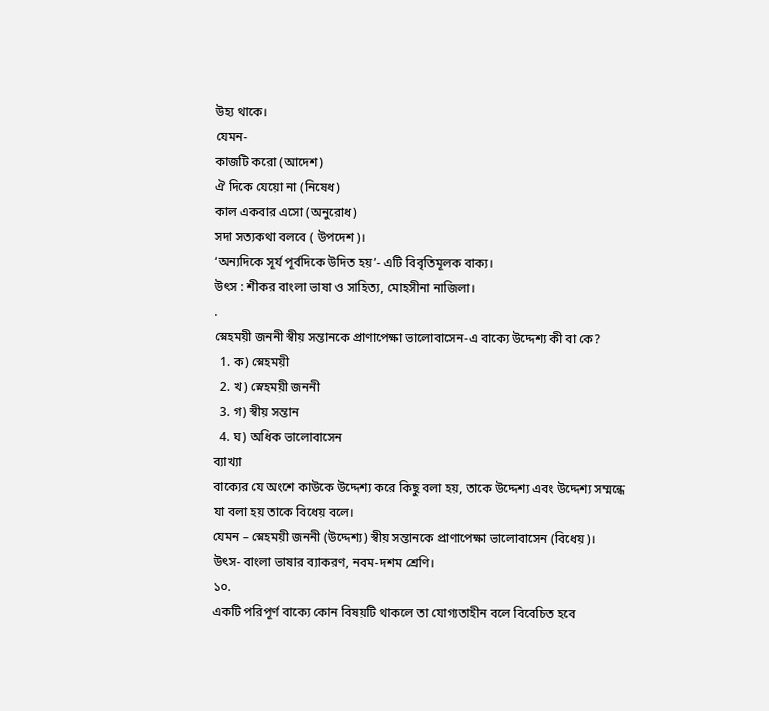উহ্য থাকে।
যেমন-
কাজটি করো (আদেশ)
ঐ দিকে যেয়ো না (নিষেধ)
কাল একবার এসো (অনুরোধ)
সদা সত্যকথা বলবে ( উপদেশ)।
‘অন্যদিকে সূর্য পূর্বদিকে উদিত হয়’- এটি বিবৃতিমূলক বাক্য।
উৎস : শীকর বাংলা ভাষা ও সাহিত্য, মোহসীনা নাজিলা।
.
স্নেহময়ী জননী স্বীয় সন্তানকে প্রাণাপেক্ষা ভালোবাসেন-এ বাক্যে উদ্দেশ্য কী বা কে?
  1. ক) স্নেহময়ী
  2. খ) স্নেহময়ী জননী
  3. গ) স্বীয় সন্তান
  4. ঘ) অধিক ভালোবাসেন
ব্যাখ্যা
বাক্যের যে অংশে কাউকে উদ্দেশ্য করে কিছু বলা হয়, তাকে উদ্দেশ্য এবং উদ্দেশ্য সম্মন্ধে যা বলা হয় তাকে বিধেয় বলে।
যেমন – স্নেহময়ী জননী (উদ্দেশ্য) স্বীয় সন্তানকে প্রাণাপেক্ষা ভালোবাসেন (বিধেয়)।
উৎস- বাংলা ভাষার ব্যাকরণ, নবম-দশম শ্রেণি।
১০.
একটি পরিপূর্ণ বাক্যে কোন বিষয়টি থাকলে তা যোগ্যতাহীন বলে বিবেচিত হবে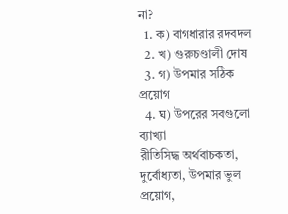না?
  1. ক) বাগধারার রদবদল
  2. খ) গুরুচণ্ডালী দোষ
  3. গ) উপমার সঠিক প্রয়োগ
  4. ঘ) উপরের সবগুলো
ব্যাখ্যা
রীতিসিদ্ধ অর্থবাচকতা, দুর্বোধ্যতা, উপমার ভুল প্রয়োগ,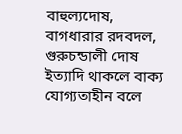বাহুল্যদোষ, বাগধারার রদবদল, গুরুচন্ডালী দোষ ইত্যাদি থাকলে বাক্য যোগ্যতাহীন বলে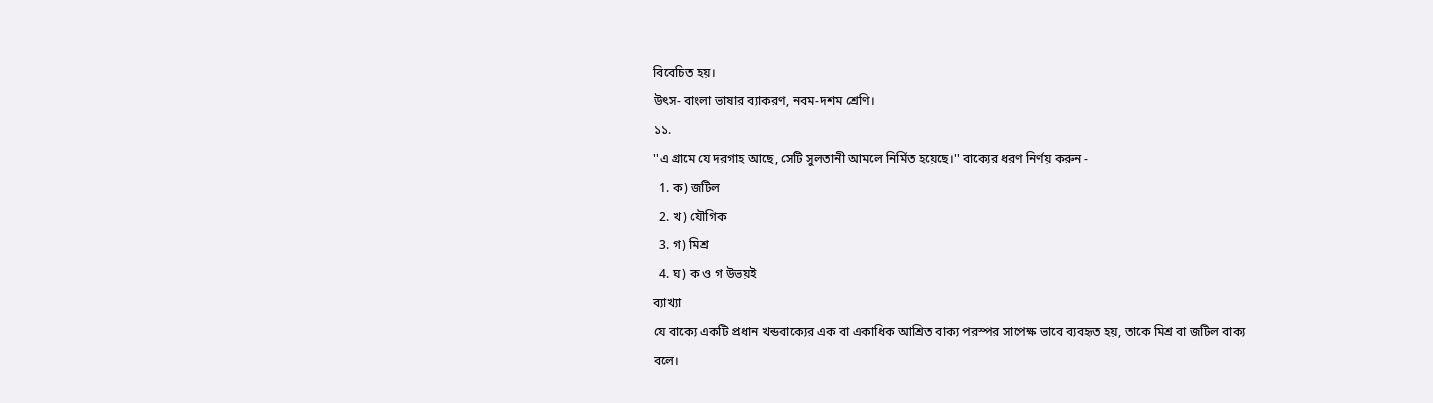বিবেচিত হয়।
উৎস- বাংলা ভাষার ব্যাকরণ, নবম-দশম শ্রেণি।
১১.
''এ গ্রামে যে দরগাহ আছে, সেটি সুলতানী আমলে নির্মিত হয়েছে।'' বাক্যের ধরণ নির্ণয় করুন -
  1. ক) জটিল
  2. খ) যৌগিক
  3. গ) মিশ্র
  4. ঘ) ক ও গ উভয়ই
ব্যাখ্যা
যে বাক্যে একটি প্রধান খন্ডবাক্যের এক বা একাধিক আশ্রিত বাক্য পরস্পর সাপেক্ষ ভাবে ব্যবহৃত হয়, তাকে মিশ্র বা জটিল বাক্য বলে।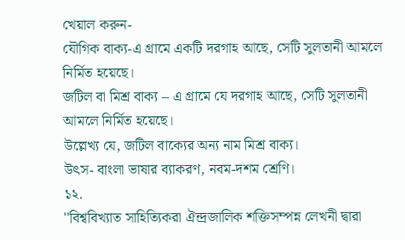খেয়াল করুন-
যৌগিক বাক্য-এ গ্রামে একটি দরগাহ আছে, সেটি সুলতানী আমলে নির্মিত হয়েছে।
জটিল বা মিশ্র বাক্য – এ গ্রামে যে দরগাহ আছে, সেটি সুলতানী আমলে নির্মিত হয়েছে।
উল্লেখ্য যে, জটিল বাক্যের অন্য নাম মিশ্র বাক্য।
উৎস- বাংলা ভাষার ব্যাকরণ, নবম-দশম শ্রেণি।
১২.
''বিশ্ববিখ্যাত সাহিত্যিকরা ঐন্দ্রজালিক শক্তিসম্পন্ন লেখনী দ্বারা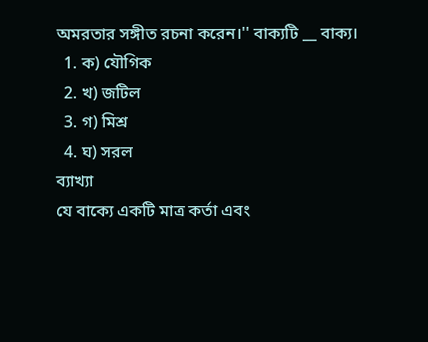অমরতার সঙ্গীত রচনা করেন।'' বাক্যটি __ বাক্য।
  1. ক) যৌগিক
  2. খ) জটিল
  3. গ) মিশ্র
  4. ঘ) সরল
ব্যাখ্যা
যে বাক্যে একটি মাত্র কর্তা এবং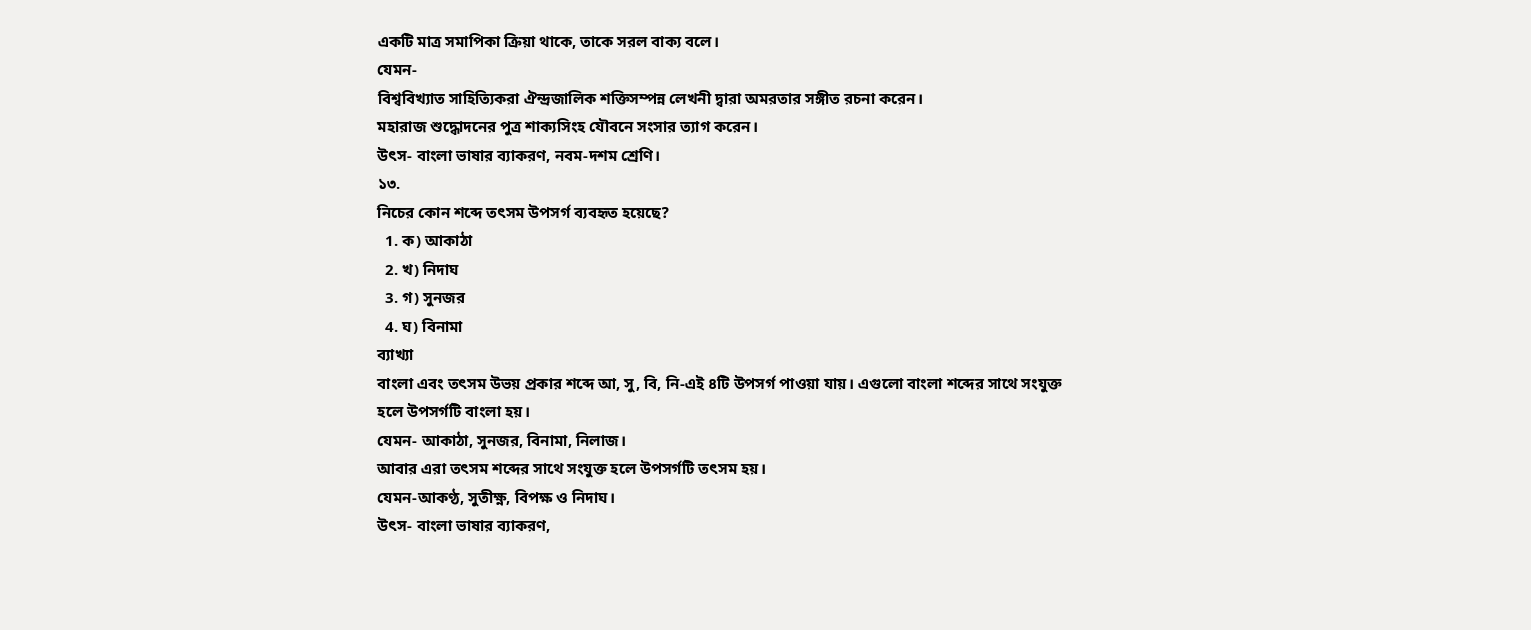একটি মাত্র সমাপিকা ক্রিয়া থাকে, তাকে সরল বাক্য বলে।
যেমন-
বিশ্ববিখ্যাত সাহিত্যিকরা ঐন্দ্রজালিক শক্তিসম্পন্ন লেখনী দ্বারা অমরতার সঙ্গীত রচনা করেন।
মহারাজ শুদ্ধোদনের পুত্র শাক্যসিংহ যৌবনে সংসার ত্যাগ করেন।
উৎস- বাংলা ভাষার ব্যাকরণ, নবম-দশম শ্রেণি।
১৩.
নিচের কোন শব্দে তৎসম উপসর্গ ব্যবহৃত হয়েছে?
  1. ক) আকাঠা
  2. খ) নিদাঘ
  3. গ) সুনজর
  4. ঘ) বিনামা
ব্যাখ্যা
বাংলা এবং তৎসম উভয় প্রকার শব্দে আ, সু, বি, নি-এই ৪টি উপসর্গ পাওয়া যায়। এগুলো বাংলা শব্দের সাথে সংযুক্ত হলে উপসর্গটি বাংলা হয়।
যেমন- আকাঠা, সুনজর, বিনামা, নিলাজ।
আবার এরা তৎসম শব্দের সাথে সংযুক্ত হলে উপসর্গটি তৎসম হয়।
যেমন-আকণ্ঠ, সুতীক্ষ্ণ, বিপক্ষ ও নিদাঘ।
উৎস- বাংলা ভাষার ব্যাকরণ,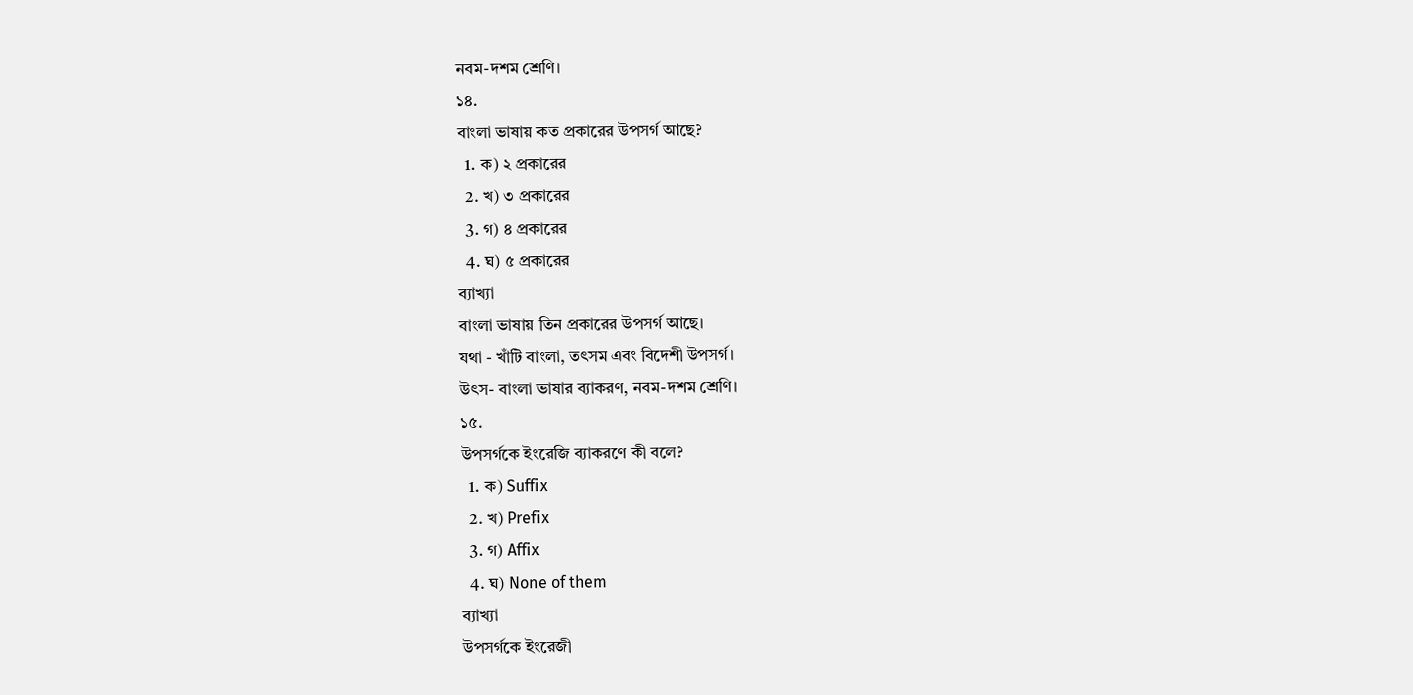নবম-দশম শ্রেণি।
১৪.
বাংলা ভাষায় কত প্রকারের উপসর্গ আছে?
  1. ক) ২ প্রকারের
  2. খ) ৩ প্রকারের
  3. গ) ৪ প্রকারের
  4. ঘ) ৫ প্রকারের
ব্যাখ্যা
বাংলা ভাষায় তিন প্রকারের উপসর্গ আছে।
যথা - খাঁটি বাংলা, তৎসম এবং বিদেশী উপসর্গ।
উৎস- বাংলা ভাষার ব্যাকরণ, নবম-দশম শ্রেণি।
১৫.
উপসর্গকে ইংরেজি ব্যাকরণে কী বলে?
  1. ক) Suffix
  2. খ) Prefix
  3. গ) Affix
  4. ঘ) None of them
ব্যাখ্যা
উপসর্গকে ইংরেজী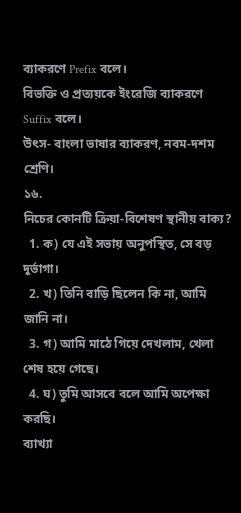ব্যাকরণে Prefix বলে।
বিভক্তি ও প্রত্যয়কে ইংরেজি ব্যাকরণে Suffix বলে।
উৎস- বাংলা ভাষার ব্যাকরণ, নবম-দশম শ্রেণি।
১৬.
নিচের কোনটি ক্রিয়া-বিশেষণ স্থানীয় বাক্য?
  1. ক) যে এই সভায় অনুপস্থিত, সে বড় দুর্ভাগা।
  2. খ) তিনি বাড়ি ছিলেন কি না, আমি জানি না।
  3. গ) আমি মাঠে গিয়ে দেখলাম, খেলা শেষ হয়ে গেছে।
  4. ঘ) তুমি আসবে বলে আমি অপেক্ষা করছি।
ব্যাখ্যা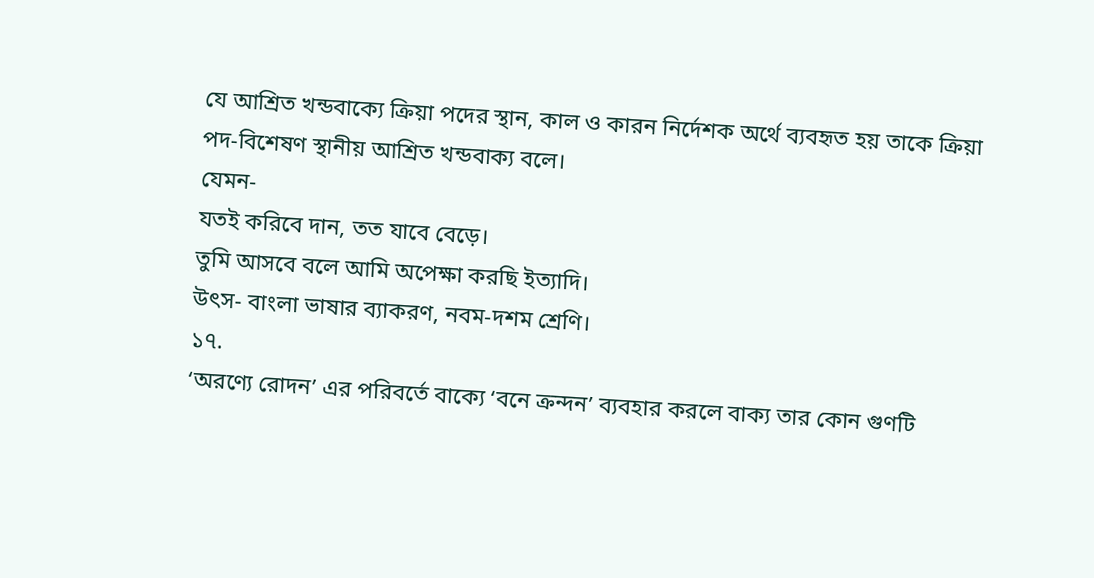যে আশ্রিত খন্ডবাক্যে ক্রিয়া পদের স্থান, কাল ও কারন নির্দেশক অর্থে ব্যবহৃত হয় তাকে ক্রিয়া পদ-বিশেষণ স্থানীয় আশ্রিত খন্ডবাক্য বলে।
যেমন-
যতই করিবে দান, তত যাবে বেড়ে।
তুমি আসবে বলে আমি অপেক্ষা করছি ইত্যাদি।
উৎস- বাংলা ভাষার ব্যাকরণ, নবম-দশম শ্রেণি।
১৭.
‘অরণ্যে রোদন’ এর পরিবর্তে বাক্যে ‘বনে ক্রন্দন’ ব্যবহার করলে বাক্য তার কোন গুণটি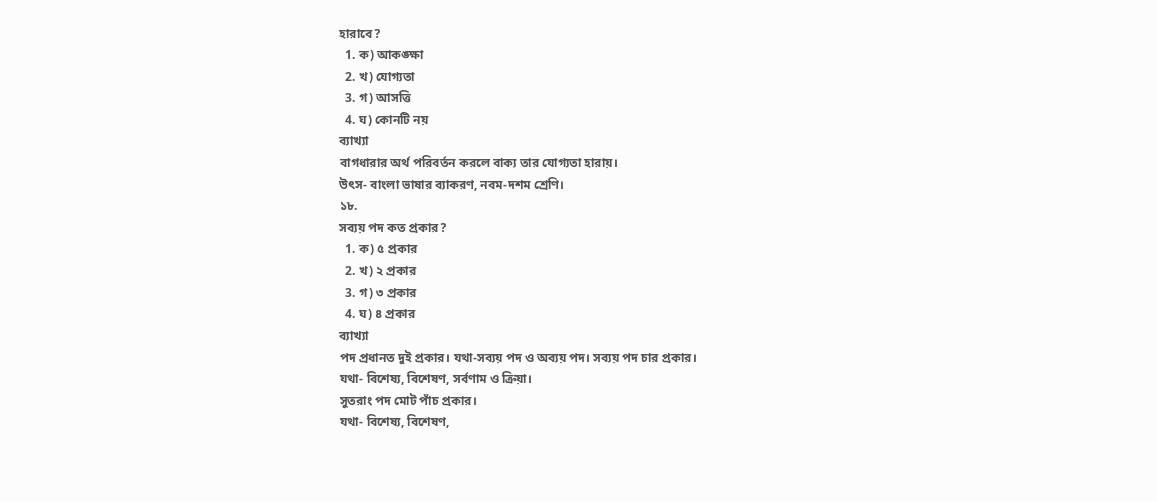হারাবে?
  1. ক) আকঙ্ক্ষা
  2. খ) যোগ্যতা
  3. গ) আসত্তি
  4. ঘ) কোনটি নয়
ব্যাখ্যা
বাগধারার অর্থ পরিবর্তন করলে বাক্য তার যোগ্যতা হারায়।
উৎস- বাংলা ভাষার ব্যাকরণ, নবম-দশম শ্রেণি।
১৮.
সব্যয় পদ কত প্রকার?
  1. ক) ৫ প্রকার
  2. খ) ২ প্রকার
  3. গ) ৩ প্রকার
  4. ঘ) ৪ প্রকার
ব্যাখ্যা
পদ প্রধানত দুই প্রকার। যথা-সব্যয় পদ ও অব্যয় পদ। সব্যয় পদ চার প্রকার।
যথা- বিশেষ্য, বিশেষণ, সর্বণাম ও ক্রিয়া।
সুতরাং পদ মোট পাঁচ প্রকার।
যথা- বিশেষ্য, বিশেষণ,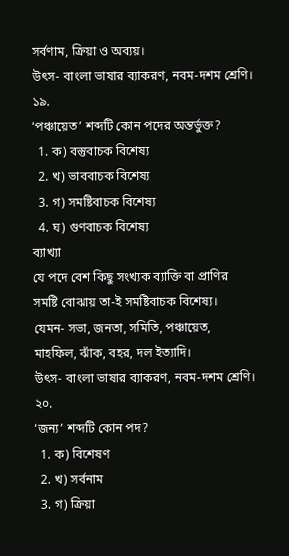সর্বণাম, ক্রিয়া ও অব্যয়।
উৎস- বাংলা ভাষার ব্যাকরণ, নবম-দশম শ্রেণি।
১৯.
‘পঞ্চায়েত’ শব্দটি কোন পদের অন্তর্ভুক্ত?
  1. ক) বস্তুবাচক বিশেষ্য
  2. খ) ভাববাচক বিশেষ্য
  3. গ) সমষ্টিবাচক বিশেষ্য
  4. ঘ) গুণবাচক বিশেষ্য
ব্যাখ্যা
যে পদে বেশ কিছু সংখ্যক ব্যাক্তি বা প্রাণির সমষ্টি বোঝায় তা-ই সমষ্টিবাচক বিশেষ্য।
যেমন- সভা, জনতা, সমিতি, পঞ্চায়েত, মাহফিল, ঝাঁক, বহর, দল ইত্যাদি।
উৎস- বাংলা ভাষার ব্যাকরণ, নবম-দশম শ্রেণি।
২০.
‘জন্য’ শব্দটি কোন পদ?
  1. ক) বিশেষণ
  2. খ) সর্বনাম
  3. গ) ক্রিয়া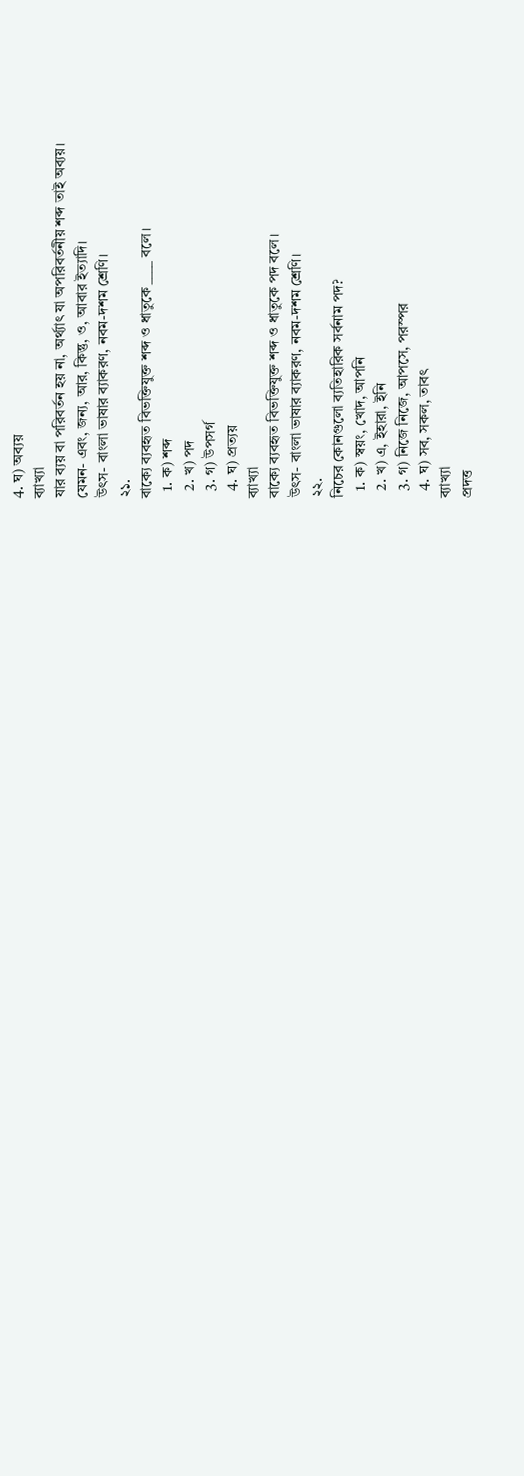4. ঘ) অব্যয়
ব্যাখ্যা
যার ব্যয় বা পরিবর্তন হয় না, অর্থ্যাৎ যা অপরিবর্তনীয় শব্দ তাই অব্যয়।
যেমন- এবং, জন্য, আর, কিন্তু, ও, আবার ইত্যাদি।
উৎস- বাংলা ভাষার ব্যাকরণ, নবম-দশম শ্রেণি।
২১.
বাক্যে ব্যবহৃত বিভক্তিযুক্ত শব্দ ও ধাতুকে ____ বলে।
  1. ক) শব্দ
  2. খ) পদ
  3. গ) উপসর্গ
  4. ঘ) প্রত্যয়
ব্যাখ্যা
বাক্যে ব্যবহৃত বিভক্তিযুক্ত শব্দ ও ধাতুকে পদ বলে।
উৎস- বাংলা ভাষার ব্যাকরণ, নবম-দশম শ্রেণি।
২২.
নিচের কোনগুলো ব্যতিহারিক সর্বনাম পদ?
  1. ক) স্বয়ং, খোদ, আপনি
  2. খ) এ, ইহারা, ইনি
  3. গ) নিজে নিজে, আপসে, পরস্পর
  4. ঘ) সব, সকল, তাবৎ
ব্যাখ্যা
প্রদত্ত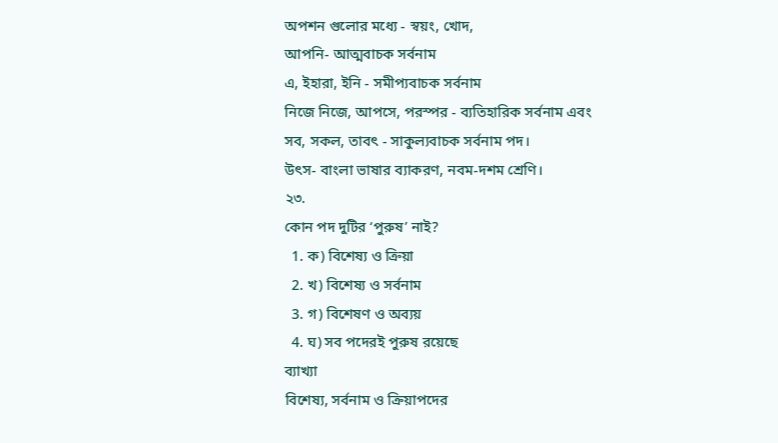অপশন গুলোর মধ্যে - স্বয়ং, খোদ,
আপনি- আত্মবাচক সর্বনাম
এ, ইহারা, ইনি - সমীপ্যবাচক সর্বনাম
নিজে নিজে, আপসে, পরস্পর - ব্যতিহারিক সর্বনাম এবং
সব, সকল, তাবৎ - সাকুল্যবাচক সর্বনাম পদ।
উৎস- বাংলা ভাষার ব্যাকরণ, নবম-দশম শ্রেণি।
২৩.
কোন পদ দুটির ‘পুরুষ’ নাই?
  1. ক) বিশেষ্য ও ক্রিয়া
  2. খ) বিশেষ্য ও সর্বনাম
  3. গ) বিশেষণ ও অব্যয়
  4. ঘ) সব পদেরই পুরুষ রয়েছে
ব্যাখ্যা
বিশেষ্য, সর্বনাম ও ক্রিয়াপদের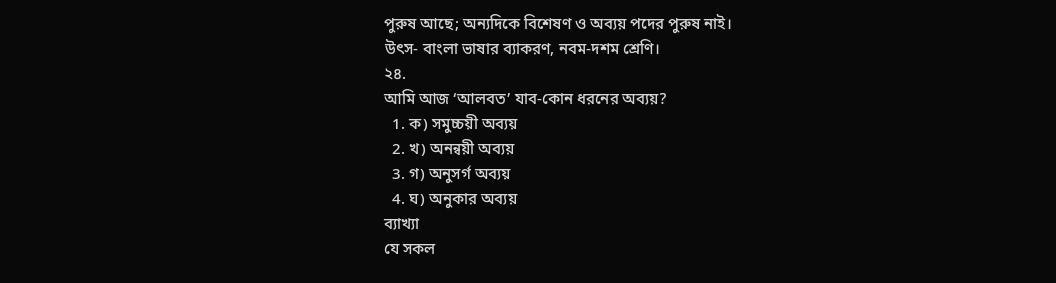পুরুষ আছে; অন্যদিকে বিশেষণ ও অব্যয় পদের পুরুষ নাই।
উৎস- বাংলা ভাষার ব্যাকরণ, নবম-দশম শ্রেণি।
২৪.
আমি আজ ‘আলবত’ যাব-কোন ধরনের অব্যয়?
  1. ক) সমুচ্চয়ী অব্যয়
  2. খ) অনন্বয়ী অব্যয়
  3. গ) অনুসর্গ অব্যয়
  4. ঘ) অনুকার অব্যয়
ব্যাখ্যা
যে সকল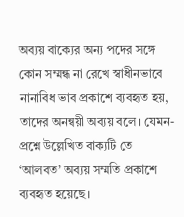অব্যয় বাক্যের অন্য পদের সঙ্গে কোন সম্মন্ধ না রেখে স্বাধীনভাবে নানাবিধ ভাব প্রকাশে ব্যবহৃত হয়, তাদের অনন্বয়ী অব্যয় বলে। যেমন- প্রশ্নে উল্লেখিত বাক্যটি তে ‘আলবত’ অব্যয় সম্মতি প্রকাশে ব্যবহৃত হয়েছে।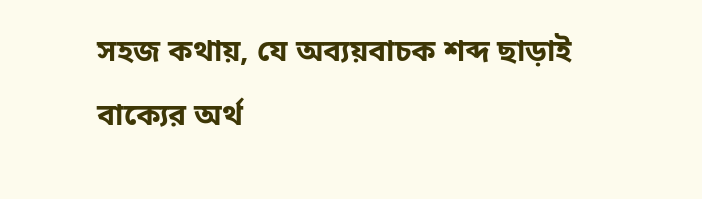সহজ কথায়, যে অব্যয়বাচক শব্দ ছাড়াই বাক্যের অর্থ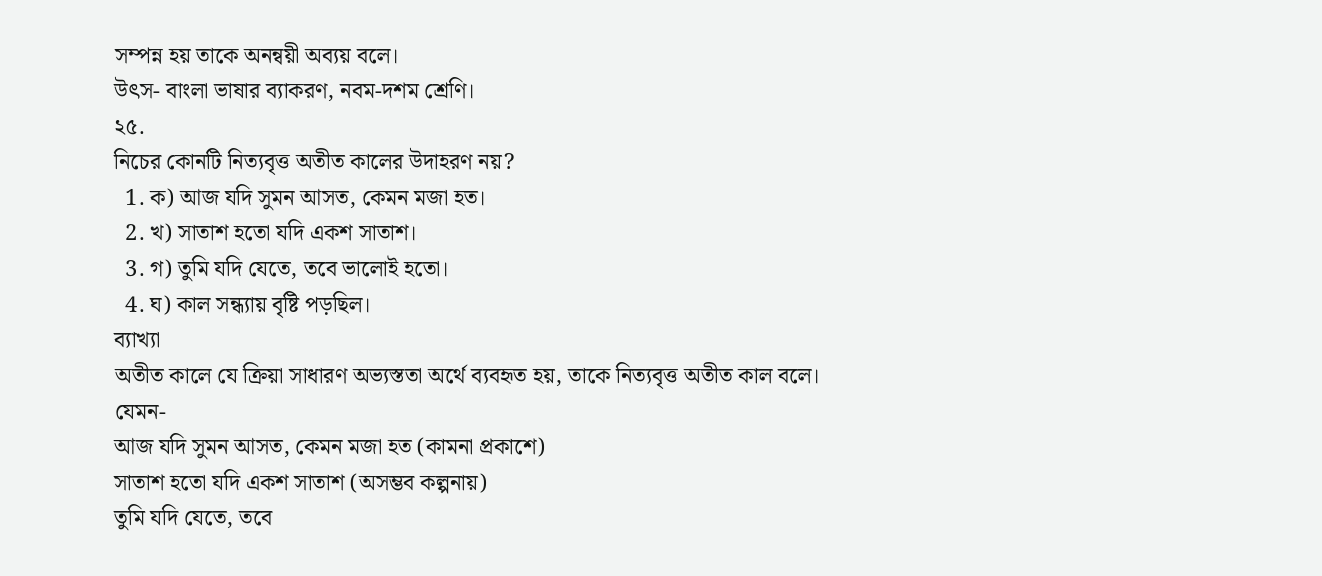সম্পন্ন হয় তাকে অনন্বয়ী অব্যয় বলে।
উৎস- বাংলা ভাষার ব্যাকরণ, নবম-দশম শ্রেণি।
২৫.
নিচের কোনটি নিত্যবৃত্ত অতীত কালের উদাহরণ নয়?
  1. ক) আজ যদি সুমন আসত, কেমন মজা হত।
  2. খ) সাতাশ হতো যদি একশ সাতাশ।
  3. গ) তুমি যদি যেতে, তবে ভালোই হতো।
  4. ঘ) কাল সন্ধ্যায় বৃষ্টি পড়ছিল।
ব্যাখ্যা
অতীত কালে যে ক্রিয়া সাধারণ অভ্যস্ততা অর্থে ব্যবহৃত হয়, তাকে নিত্যবৃত্ত অতীত কাল বলে।
যেমন-
আজ যদি সুমন আসত, কেমন মজা হত (কামনা প্রকাশে)
সাতাশ হতো যদি একশ সাতাশ (অসম্ভব কল্পনায়)
তুমি যদি যেতে, তবে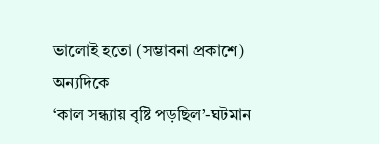ভালোই হতো (সম্ভাবনা প্রকাশে)
অন্যদিকে
‘কাল সন্ধ্যায় বৃষ্টি পড়ছিল’-ঘটমান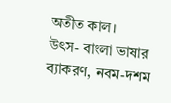অতীত কাল।
উৎস- বাংলা ভাষার ব্যাকরণ, নবম-দশম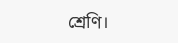শ্রেণি।